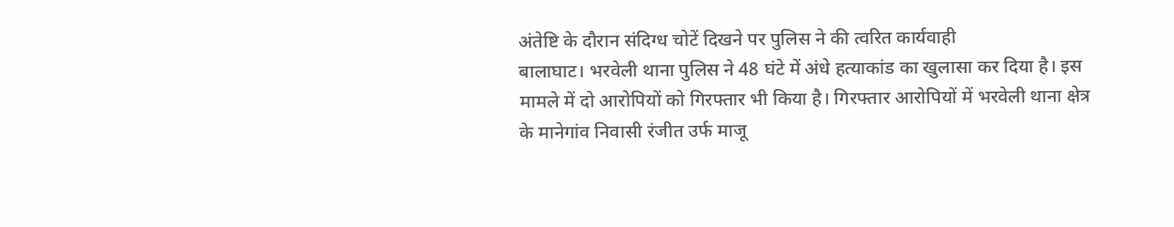अंतेष्टि के दौरान संदिग्ध चोटें दिखने पर पुलिस ने की त्वरित कार्यवाही
बालाघाट। भरवेली थाना पुलिस ने 48 घंटे में अंधे हत्याकांड का खुलासा कर दिया है। इस मामले में दो आरोपियों को गिरफ्तार भी किया है। गिरफ्तार आरोपियों में भरवेली थाना क्षेत्र के मानेगांव निवासी रंजीत उर्फ माजू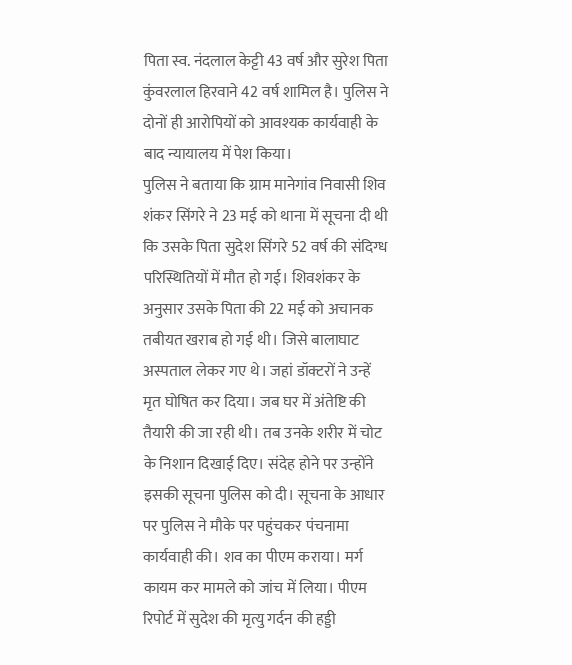पिता स्व. नंदलाल केट्टी 43 वर्ष और सुरेश पिता कुंवरलाल हिरवाने 42 वर्ष शामिल है। पुलिस ने दोनों ही आरोपियों को आवश्यक कार्यवाही के बाद न्यायालय में पेश किया।
पुलिस ने बताया कि ग्राम मानेगांव निवासी शिव शंकर सिंगरे ने 23 मई को थाना में सूचना दी थी कि उसके पिता सुदेश सिंगरे 52 वर्ष की संदिग्ध परिस्थितियों में मौत हो गई। शिवशंकर के अनुसार उसके पिता की 22 मई को अचानक तबीयत खराब हो गई थी। जिसे बालाघाट अस्पताल लेकर गए थे। जहां डॉक्टरों ने उन्हें मृत घोषित कर दिया। जब घर में अंतेष्टि की तैयारी की जा रही थी। तब उनके शरीर में चोट के निशान दिखाई दिए। संदेह होने पर उन्होंने इसकी सूचना पुलिस को दी। सूचना के आधार पर पुलिस ने मौके पर पहुंचकर पंचनामा कार्यवाही की। शव का पीएम कराया। मर्ग कायम कर मामले को जांच में लिया। पीएम रिपोर्ट में सुदेश की मृत्यु गर्दन की हड्डी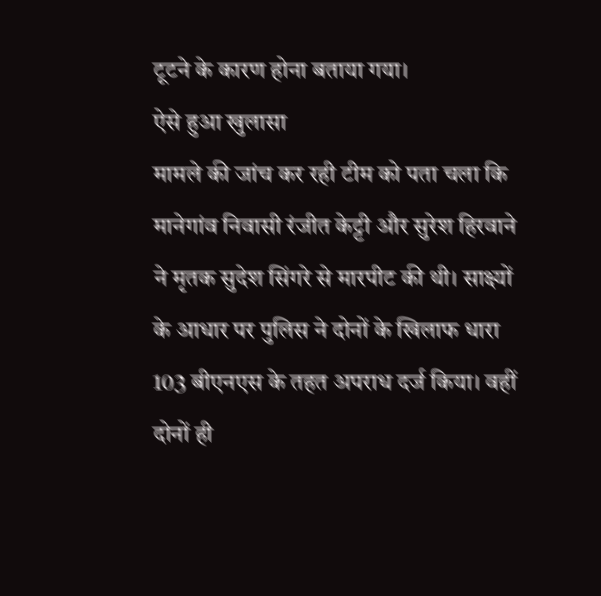टूटने के कारण होना बताया गया।
ऐसे हुआ खुलासा
मामले की जांच कर रही टीम को पता चला कि मानेगांव निवासी रंजीत केट्टी और सुरेश हिरवाने ने मृतक सुदेश सिंगरे से मारपीट की थी। साक्ष्यों के आधार पर पुलिस ने दोनों के खिलाफ धारा 103 बीएनएस के तहत अपराध दर्ज किया। वहीं दोनों ही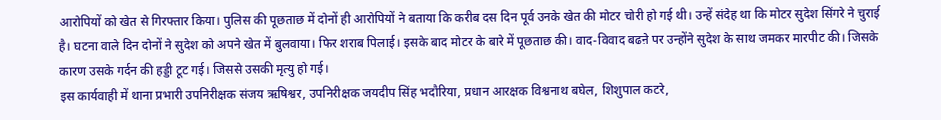आरोपियों को खेत से गिरफ्तार किया। पुलिस की पूछताछ में दोनों ही आरोपियों ने बताया कि करीब दस दिन पूर्व उनके खेत की मोटर चोरी हो गई थी। उन्हें संदेह था कि मोटर सुदेश सिंगरे ने चुराई है। घटना वाले दिन दोनों ने सुदेश को अपने खेत में बुलवाया। फिर शराब पिलाई। इसके बाद मोटर के बारे में पूछताछ की। वाद-विवाद बढऩे पर उन्होंने सुदेश के साथ जमकर मारपीट की। जिसके कारण उसके गर्दन की हड्डी टूट गई। जिससे उसकी मृत्यु हो गई।
इस कार्यवाही में थाना प्रभारी उपनिरीक्षक संजय ऋषिश्वर, उपनिरीक्षक जयदीप सिंह भदौरिया, प्रधान आरक्षक विश्वनाथ बघेल, शिशुपाल कटरे,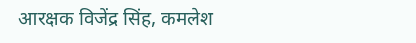आरक्षक विजेंद्र सिंह, कमलेश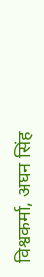विश्वकर्मा, अघन सिंह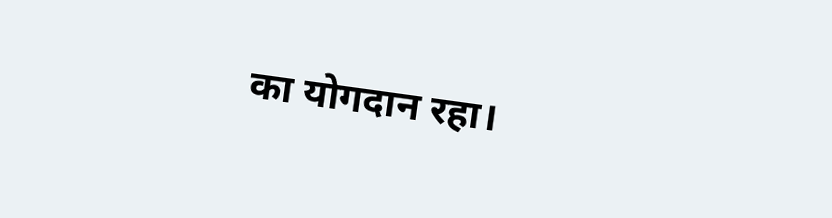का योगदान रहा।